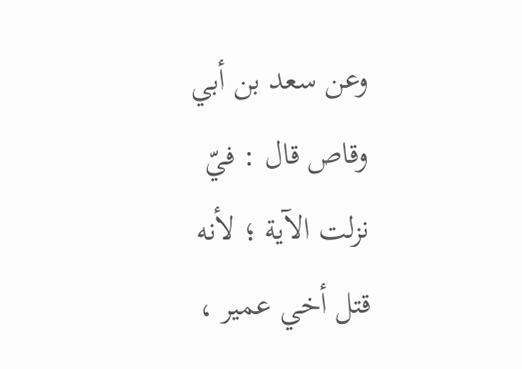وعن سعد بن أبي وقاص قال : فيّ نزلت الآية ؛ لأنه قتل أخي عمير ،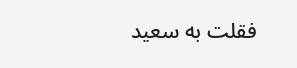فقلت به سعيد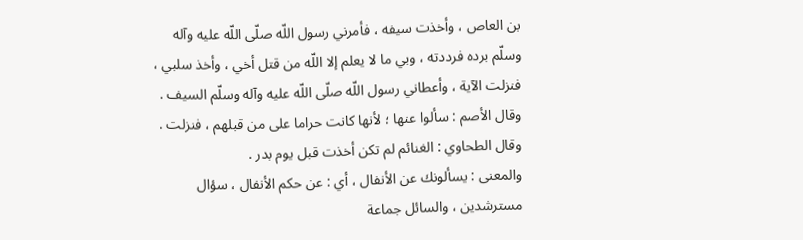بن العاص ، وأخذت سيفه ، فأمرني رسول اللّه صلّى اللّه عليه وآله وسلّم برده فرددته ، وبي ما لا يعلم إلا اللّه من قتل أخي ، وأخذ سلبي ، فنزلت الآية ، وأعطاني رسول اللّه صلّى اللّه عليه وآله وسلّم السيف .
وقال الأصم : سألوا عنها ؛ لأنها كانت حراما على من قبلهم ، فنزلت .
وقال الطحاوي : الغنائم لم تكن أخذت قبل يوم بدر .
والمعنى : يسألونك عن الأنفال ، أي : عن حكم الأنفال ، سؤال مسترشدين ، والسائل جماعة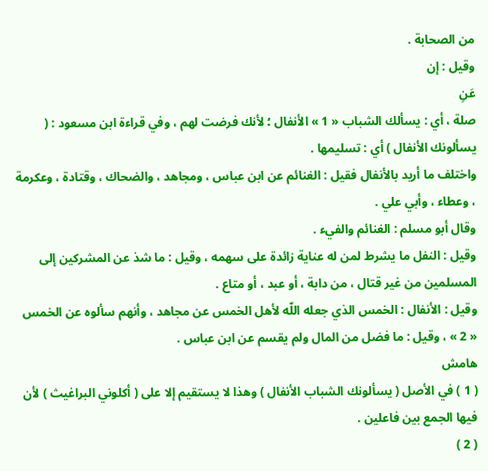من الصحابة .
وقيل : إن
عَنِ
صلة ، أي : يسألك الشباب « 1 » الأنفال ؛ لأنك فرضت لهم ، وفي قراءة ابن مسعود : ( يسألونك الأنفال ) أي : تسليمها .
واختلف ما أريد بالأنفال فقيل : الغنائم عن ابن عباس ، ومجاهد ، والضحاك ، وقتادة ، وعكرمة ، وعطاء ، وأبي علي .
وقال أبو مسلم : الغنائم والفيء .
وقيل : النفل ما يشرط لمن له عناية زائدة على سهمه ، وقيل : ما شذ عن المشركين إلى المسلمين من غير قتال ، من دابة ، أو عبد ، أو متاع .
وقيل : الأنفال : الخمس الذي جعله اللّه لأهل الخمس عن مجاهد ، وأنهم سألوه عن الخمس « 2 » ، وقيل : ما فضل من المال ولم يقسم عن ابن عباس .
هامش
( 1 ) في الأصل ( يسألونك الشباب الأنفال ) وهذا لا يستقيم إلا على ( أكلوني البراغيث ) لأن فيها الجمع بين فاعلين .
( 2 )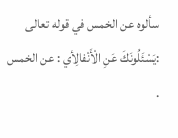سألوه عن الخمس في قوله تعالى :يَسْئَلُونَكَ عَنِ الْأَنْفالِأي : عن الخمس .